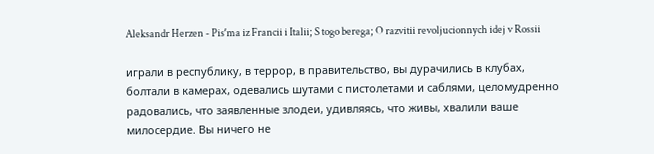Aleksandr Herzen - Pisʹma iz Francii i Italii; S togo berega; O razvitii revoljucionnych idej v Rossii

играли в республику, в террор, в правительство, вы дурачились в клубах, болтали в камерах, одевались шутами с пистолетами и саблями, целомудренно радовались, что заявленные злодеи, удивляясь, что живы, хвалили ваше милосердие. Вы ничего не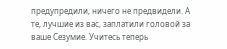предупредили, ничего не предвидели. А те, лучшие из вас, заплатили головой за ваше Сезумие. Учитесь теперь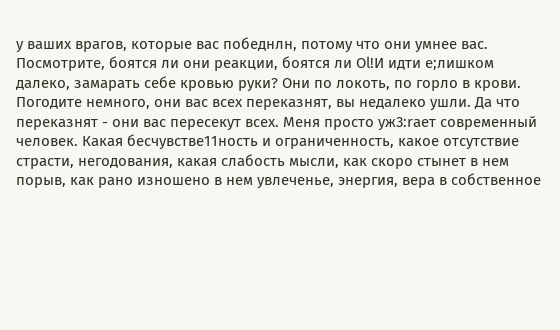у ваших врагов, которые вас победнлн, потому что они умнее вас. Посмотрите, боятся ли они реакции, боятся ли Оl!И идти е;лишком далеко, замарать себе кровью руки? Они по локоть, по горло в крови. Погодите немного, они вас всех переказнят, вы недалеко ушли. Да что переказнят - они вас пересекут всех. Меня просто уж3:rает современный человек. Какая бесчувстве11ность и ограниченность, какое отсутствие страсти, негодования, какая слабость мысли, как скоро стынет в нем порыв, как рано изношено в нем увлеченье, энергия, вера в собственное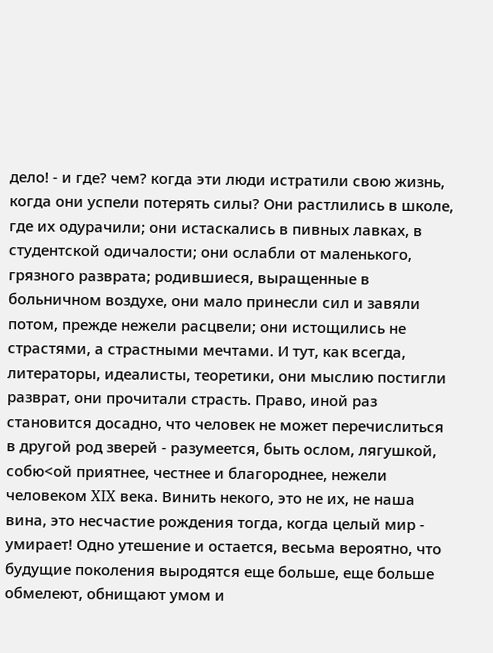дело! - и где? чем? когда эти люди истратили свою жизнь, когда они успели потерять силы? Они растлились в школе, где их одурачили; они истаскались в пивных лавках, в студентской одичалости; они ослабли от маленького, грязного разврата; родившиеся, выращенные в больничном воздухе, они мало принесли сил и завяли потом, прежде нежели расцвели; они истощились не страстями, а страстными мечтами. И тут, как всегда, литераторы, идеалисты, теоретики, они мыслию постигли разврат, они прочитали страсть. Право, иной раз становится досадно, что человек не может перечислиться в другой род зверей - разумеется, быть ослом, лягушкой, собю<ой приятнее, честнее и благороднее, нежели человеком XIX века. Винить некого, это не их, не наша вина, это несчастие рождения тогда, когда целый мир - умирает! Одно утешение и остается, весьма вероятно, что будущие поколения выродятся еще больше, еще больше обмелеют, обнищают умом и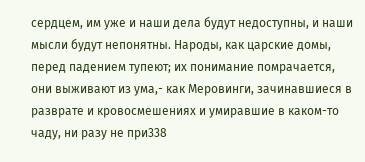сердцем, им уже и наши дела будут недоступны, и наши мысли будут непонятны. Народы, как царские домы, перед падением тупеют; их понимание помрачается, они выживают из ума,- как Меровинги, зачинавшиеся в разврате и кровосмешениях и умиравшие в каком-то чаду, ни разу не при338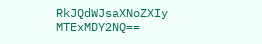RkJQdWJsaXNoZXIy MTExMDY2NQ==